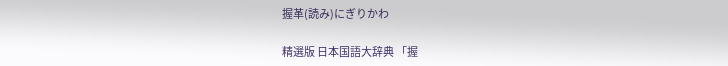握革(読み)にぎりかわ

精選版 日本国語大辞典 「握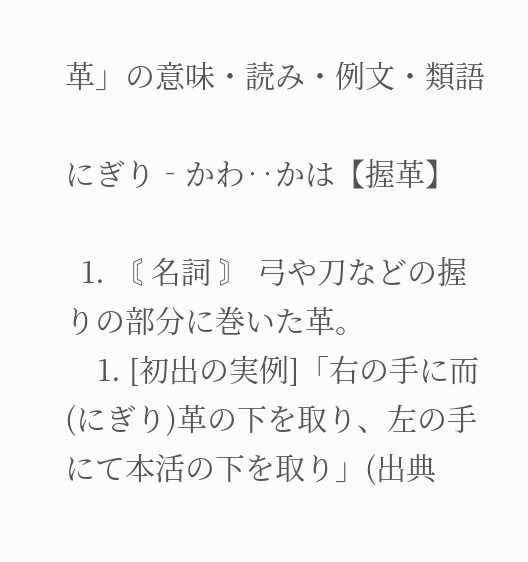革」の意味・読み・例文・類語

にぎり‐かわ‥かは【握革】

  1. 〘 名詞 〙 弓や刀などの握りの部分に巻いた革。
    1. [初出の実例]「右の手に而(にぎり)革の下を取り、左の手にて本活の下を取り」(出典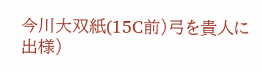今川大双紙(15C前)弓を貴人に出様)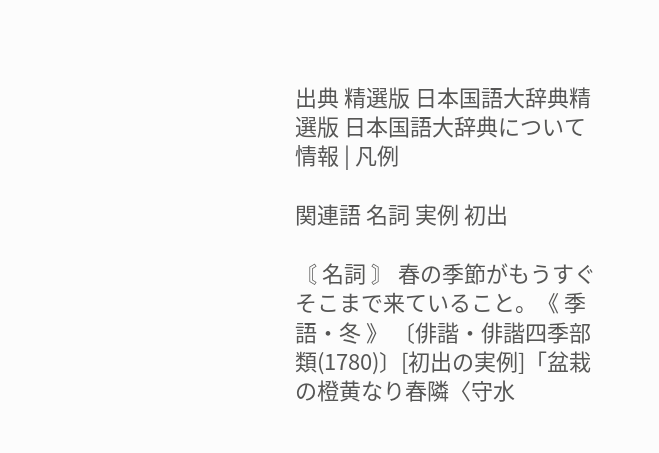出典 精選版 日本国語大辞典精選版 日本国語大辞典について 情報 | 凡例

関連語 名詞 実例 初出

〘 名詞 〙 春の季節がもうすぐそこまで来ていること。《 季語・冬 》 〔俳諧・俳諧四季部類(1780)〕[初出の実例]「盆栽の橙黄なり春隣〈守水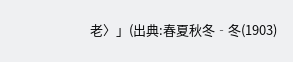老〉」(出典:春夏秋冬‐冬(1903)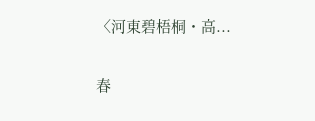〈河東碧梧桐・高...

春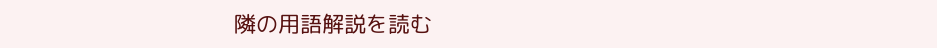隣の用語解説を読む